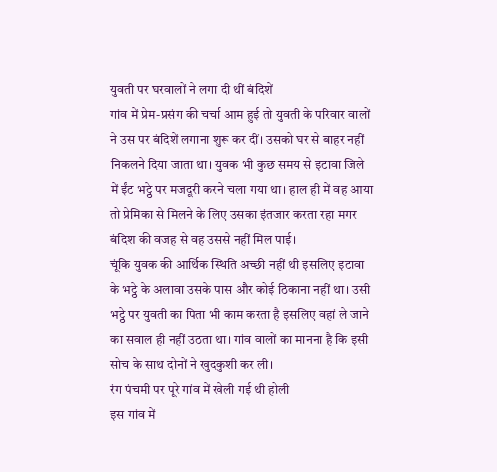युवती पर घरवालों ने लगा दी थीं बंदिशें
गांव में प्रेम-प्रसंग की चर्चा आम हुई तो युवती के परिवार वालों ने उस पर बंदिशें लगाना शुरू कर दीं। उसको घर से बाहर नहीं निकलने दिया जाता था। युवक भी कुछ समय से इटावा जिले में ईंट भट्ठे पर मजदूरी करने चला गया था। हाल ही में वह आया तो प्रेमिका से मिलने के लिए उसका इंतजार करता रहा मगर बंदिश की वजह से वह उससे नहीं मिल पाई।
चूंकि युवक की आर्थिक स्थिति अच्छी नहीं थी इसलिए इटावा के भट्ठे के अलावा उसके पास और कोई ठिकाना नहीं था। उसी भट्ठे पर युवती का पिता भी काम करता है इसलिए वहां ले जाने का सवाल ही नहीं उठता था। गांव वालों का मानना है कि इसी सोच के साथ दोनों ने खुदकुशी कर ली।
रंग पंचमी पर पूरे गांव में खेली गई थी होली
इस गांव में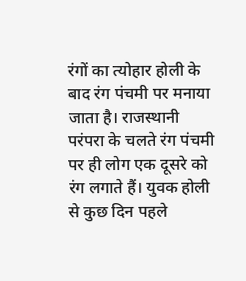रंगों का त्योहार होली के बाद रंग पंचमी पर मनाया जाता है। राजस्थानी परंपरा के चलते रंग पंचमी पर ही लोग एक दूसरे को रंग लगाते हैं। युवक होली से कुछ दिन पहले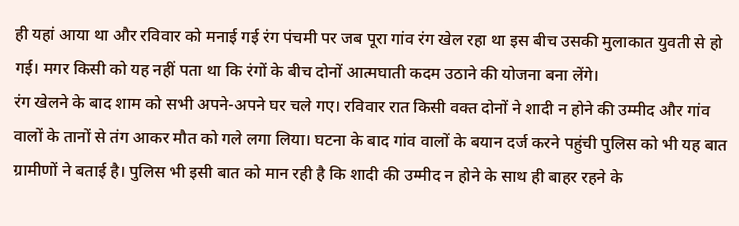ही यहां आया था और रविवार को मनाई गई रंग पंचमी पर जब पूरा गांव रंग खेल रहा था इस बीच उसकी मुलाकात युवती से हो गई। मगर किसी को यह नहीं पता था कि रंगों के बीच दोनों आत्मघाती कदम उठाने की योजना बना लेंगे।
रंग खेलने के बाद शाम को सभी अपने-अपने घर चले गए। रविवार रात किसी वक्त दोनों ने शादी न होने की उम्मीद और गांव वालों के तानों से तंग आकर मौत को गले लगा लिया। घटना के बाद गांव वालों के बयान दर्ज करने पहुंची पुलिस को भी यह बात ग्रामीणों ने बताई है। पुलिस भी इसी बात को मान रही है कि शादी की उम्मीद न होने के साथ ही बाहर रहने के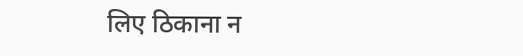लिए ठिकाना न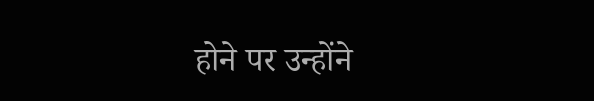होने पर उन्होंने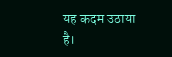यह कदम उठाया है।